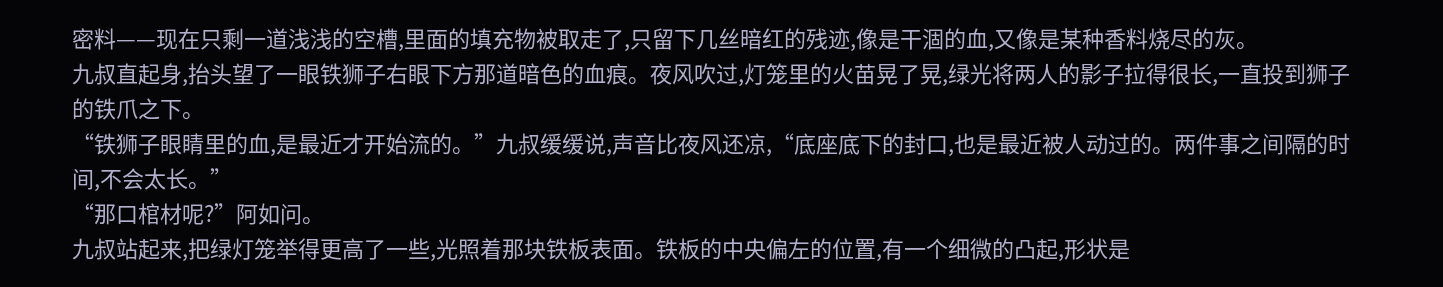密料——现在只剩一道浅浅的空槽,里面的填充物被取走了,只留下几丝暗红的残迹,像是干涸的血,又像是某种香料烧尽的灰。
九叔直起身,抬头望了一眼铁狮子右眼下方那道暗色的血痕。夜风吹过,灯笼里的火苗晃了晃,绿光将两人的影子拉得很长,一直投到狮子的铁爪之下。
“铁狮子眼睛里的血,是最近才开始流的。”九叔缓缓说,声音比夜风还凉,“底座底下的封口,也是最近被人动过的。两件事之间隔的时间,不会太长。”
“那口棺材呢?”阿如问。
九叔站起来,把绿灯笼举得更高了一些,光照着那块铁板表面。铁板的中央偏左的位置,有一个细微的凸起,形状是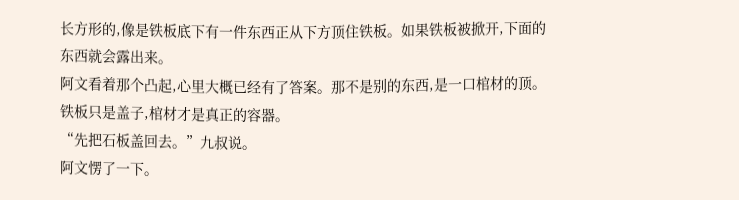长方形的,像是铁板底下有一件东西正从下方顶住铁板。如果铁板被掀开,下面的东西就会露出来。
阿文看着那个凸起,心里大概已经有了答案。那不是别的东西,是一口棺材的顶。铁板只是盖子,棺材才是真正的容器。
“先把石板盖回去。”九叔说。
阿文愣了一下。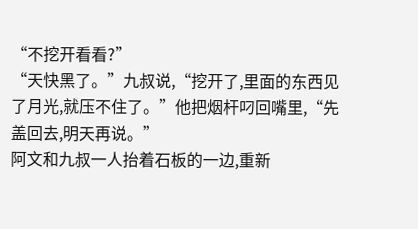“不挖开看看?”
“天快黑了。”九叔说,“挖开了,里面的东西见了月光,就压不住了。”他把烟杆叼回嘴里,“先盖回去,明天再说。”
阿文和九叔一人抬着石板的一边,重新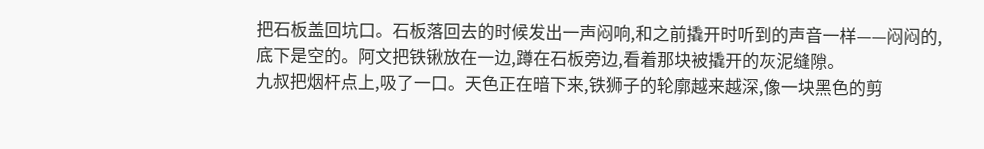把石板盖回坑口。石板落回去的时候发出一声闷响,和之前撬开时听到的声音一样——闷闷的,底下是空的。阿文把铁锹放在一边,蹲在石板旁边,看着那块被撬开的灰泥缝隙。
九叔把烟杆点上,吸了一口。天色正在暗下来,铁狮子的轮廓越来越深,像一块黑色的剪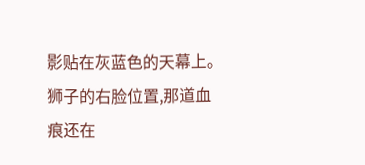影贴在灰蓝色的天幕上。狮子的右脸位置,那道血痕还在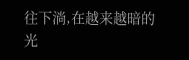往下淌,在越来越暗的光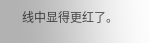线中显得更红了。